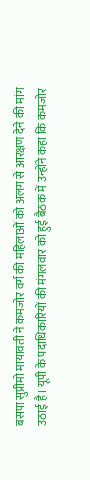बसपा सुप्रीमो मायावती ने कमजोर वर्ग की महिलाओं को अलग से आरक्षण देने की मांग उठाई है। यूपी के पदाधिकारियों की मंगलवार को हुई बैठक में उन्होंने कहा कि कमजोर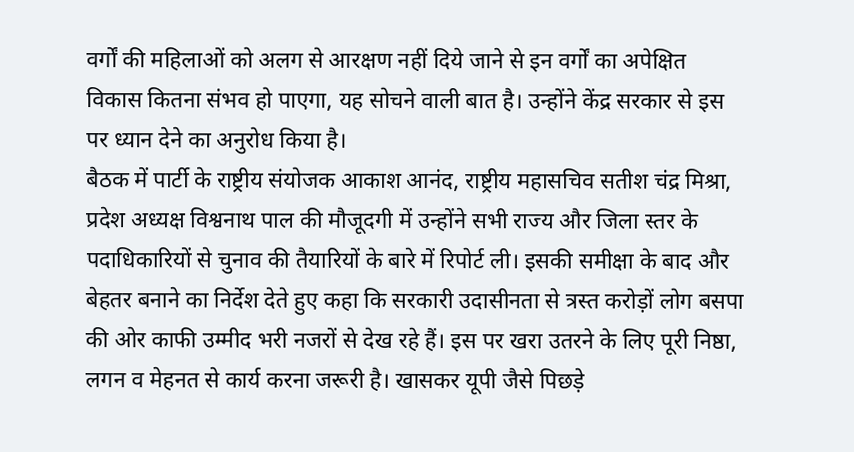वर्गों की महिलाओं को अलग से आरक्षण नहीं दिये जाने से इन वर्गों का अपेक्षित विकास कितना संभव हो पाएगा, यह सोचने वाली बात है। उन्होंने केंद्र सरकार से इस पर ध्यान देने का अनुरोध किया है।
बैठक में पार्टी के राष्ट्रीय संयोजक आकाश आनंद, राष्ट्रीय महासचिव सतीश चंद्र मिश्रा, प्रदेश अध्यक्ष विश्वनाथ पाल की मौजूदगी में उन्होंने सभी राज्य और जिला स्तर के पदाधिकारियों से चुनाव की तैयारियों के बारे में रिपोर्ट ली। इसकी समीक्षा के बाद और बेहतर बनाने का निर्देश देते हुए कहा कि सरकारी उदासीनता से त्रस्त करोड़ों लोग बसपा की ओर काफी उम्मीद भरी नजरों से देख रहे हैं। इस पर खरा उतरने के लिए पूरी निष्ठा, लगन व मेहनत से कार्य करना जरूरी है। खासकर यूपी जैसे पिछड़े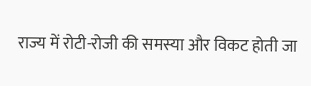राज्य में रोटी-रोजी की समस्या और विकट होती जा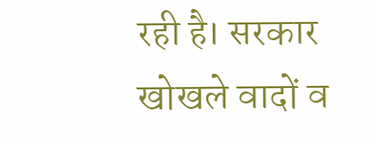रही है। सरकार खोखले वादों व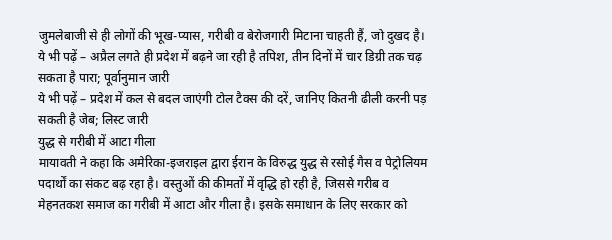जुमलेबाजी से ही लोगों की भूख-प्यास, गरीबी व बेरोजगारी मिटाना चाहती हैं, जो दुखद है।
ये भी पढ़ें – अप्रैल लगते ही प्रदेश में बढ़ने जा रही है तपिश, तीन दिनों में चार डिग्री तक चढ़ सकता है पारा; पूर्वानुमान जारी
ये भी पढ़ें – प्रदेश में कल से बदल जाएंगी टोल टैक्स की दरें, जानिए कितनी ढीली करनी पड़ सकती है जेब; लिस्ट जारी
युद्ध से गरीबी में आटा गीला
मायावती ने कहा कि अमेरिका-इजराइल द्वारा ईरान के विरुद्ध युद्ध से रसोई गैस व पेट्रोलियम पदार्थों का संकट बढ़ रहा है। वस्तुओं की कीमतों में वृद्धि हो रही है, जिससे गरीब व मेहनतकश समाज का गरीबी में आटा और गीला है। इसके समाधान के लिए सरकार को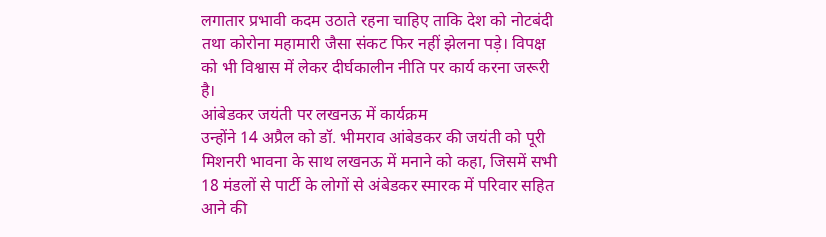लगातार प्रभावी कदम उठाते रहना चाहिए ताकि देश को नोटबंदी तथा कोरोना महामारी जैसा संकट फिर नहीं झेलना पड़े। विपक्ष को भी विश्वास में लेकर दीर्घकालीन नीति पर कार्य करना जरूरी है।
आंबेडकर जयंती पर लखनऊ में कार्यक्रम
उन्होंने 14 अप्रैल को डॉ. भीमराव आंबेडकर की जयंती को पूरी मिशनरी भावना के साथ लखनऊ में मनाने को कहा, जिसमें सभी 18 मंडलों से पार्टी के लोगों से अंबेडकर स्मारक में परिवार सहित आने की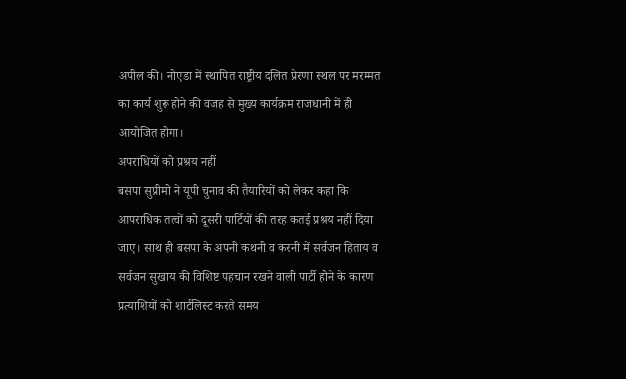अपील की। नोएडा में स्थापित राष्ट्रीय दलित प्रेरणा स्थल पर मरम्मत का कार्य शुरू होने की वजह से मुख्य कार्यक्रम राजधानी में ही आयोजित होगा।
अपराधियों को प्रश्रय नहीं
बसपा सुप्रीमो ने यूपी चुनाव की तैयारियों को लेकर कहा कि आपराधिक तत्वों को दूसरी पार्टियों की तरह कतई प्रश्रय नहीं दिया जाए। साथ ही बसपा के अपनी कथनी व करनी में सर्वजन हिताय व सर्वजन सुखाय की विशिष्ट पहचान रखने वाली पार्टी होने के कारण प्रत्याशियों को शार्टलिस्ट करते समय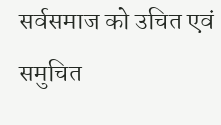सर्वसमाज को उचित एवं समुचित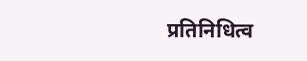प्रतिनिधित्व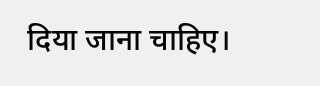दिया जाना चाहिए।